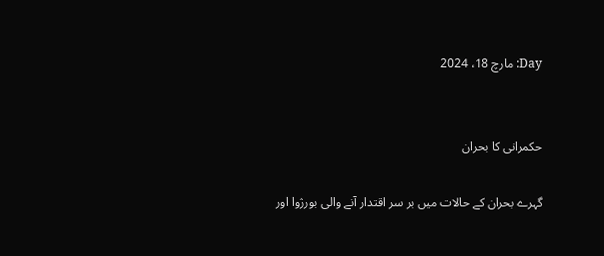Day: مارچ 18، 2024


حکمرانی کا بحران

گہرے بحران کے حالات میں بر سر اقتدار آنے والی بورژوا اور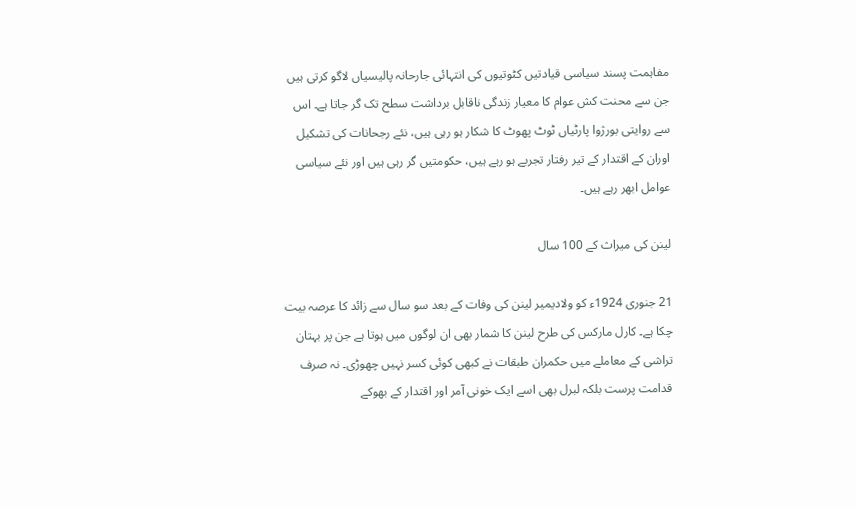مفاہمت پسند سیاسی قیادتیں کٹوتیوں کی انتہائی جارحانہ پالیسیاں لاگو کرتی ہیں جن سے محنت کش عوام کا معیار زندگی ناقابل برداشت سطح تک گر جاتا ہے۔ اس سے روایتی بورژوا پارٹیاں ٹوٹ پھوٹ کا شکار ہو رہی ہیں، نئے رجحانات کی تشکیل اوران کے اقتدار کے تیر رفتار تجربے ہو رہے ہیں، حکومتیں گر رہی ہیں اور نئے سیاسی عوامل ابھر رہے ہیں۔

لینن کی میراث کے 100 سال

21 جنوری 1924ء کو ولادیمیر لینن کی وفات کے بعد سو سال سے زائد کا عرصہ بیت چکا ہے۔ کارل مارکس کی طرح لینن کا شمار بھی ان لوگوں میں ہوتا ہے جن پر بہتان تراشی کے معاملے میں حکمران طبقات نے کبھی کوئی کسر نہیں چھوڑی۔ نہ صرف قدامت پرست بلکہ لبرل بھی اسے ایک خونی آمر اور اقتدار کے بھوکے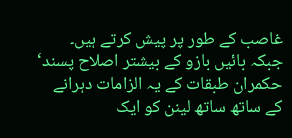غاصب کے طور پر پیش کرتے ہیں۔ جبکہ بائیں بازو کے بیشتر اصلاح پسند‘ حکمران طبقات کے یہ الزامات دہرانے کے ساتھ ساتھ لینن کو ایک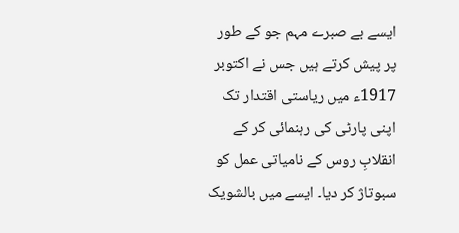ایسے بے صبرے مہم جو کے طور پر پیش کرتے ہیں جس نے اکتوبر 1917ء میں ریاستی اقتدار تک اپنی پارٹی کی رہنمائی کر کے انقلابِ روس کے نامیاتی عمل کو سبوتاژ کر دیا۔ ایسے میں بالشویک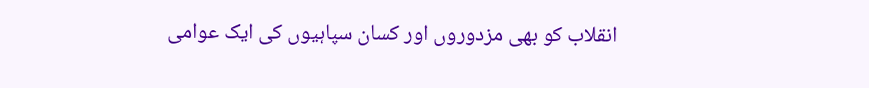انقلاب کو بھی مزدوروں اور کسان سپاہیوں کی ایک عوامی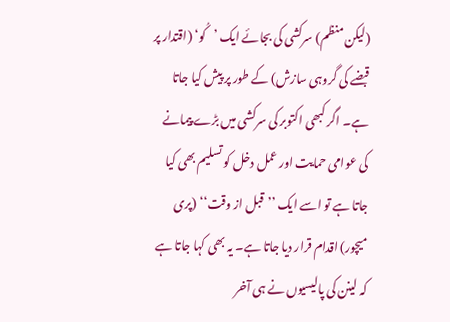(لیکن منظم) سرکشی کی بجائے ایک ’کُو‘ (اقتدار پر قبضے کی گروہی سازش) کے طور پر پیش کیا جاتا ہے۔ اگر کبھی اکتوبر کی سرکشی میں بڑے پیمانے کی عوامی حمایت اور عمل دخل کو تسلیم بھی کیا جاتا ہے تو اسے ایک ’’قبل از وقت‘‘ (پری میچور) اقدام قرار دیا جاتا ہے۔ یہ بھی کہا جاتا ہے کہ لینن کی پالیسیوں نے ہی آخر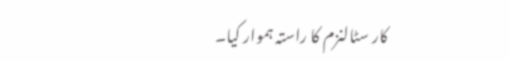کار سٹالنزم کا راستہ ہموار کیا۔